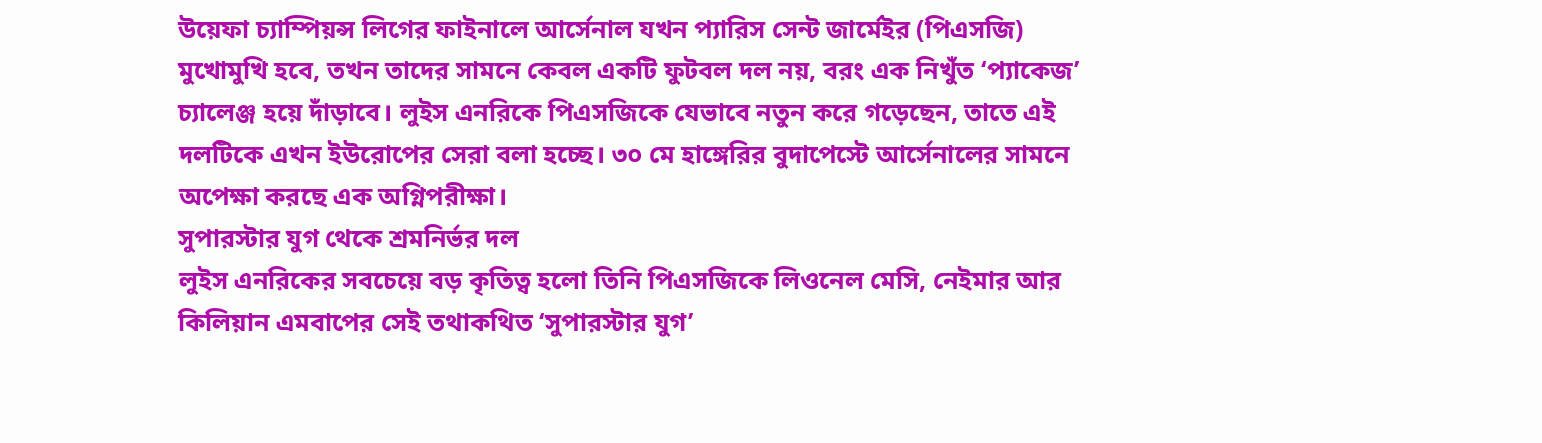উয়েফা চ্যাম্পিয়ন্স লিগের ফাইনালে আর্সেনাল যখন প্যারিস সেন্ট জার্মেইর (পিএসজি) মুখোমুখি হবে, তখন তাদের সামনে কেবল একটি ফুটবল দল নয়, বরং এক নিখুঁত ‘প্যাকেজ’ চ্যালেঞ্জ হয়ে দাঁড়াবে। লুইস এনরিকে পিএসজিকে যেভাবে নতুন করে গড়েছেন, তাতে এই দলটিকে এখন ইউরোপের সেরা বলা হচ্ছে। ৩০ মে হাঙ্গেরির বুদাপেস্টে আর্সেনালের সামনে অপেক্ষা করছে এক অগ্নিপরীক্ষা।
সুপারস্টার যুগ থেকে শ্রমনির্ভর দল
লুইস এনরিকের সবচেয়ে বড় কৃতিত্ব হলো তিনি পিএসজিকে লিওনেল মেসি, নেইমার আর কিলিয়ান এমবাপের সেই তথাকথিত ‘সুপারস্টার যুগ’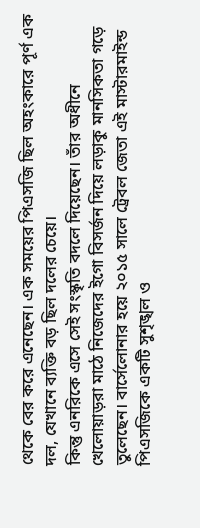থেকে বের করে এনেছেন। এক সময়ের পিএসজি ছিল অহংকারে পূর্ণ এক দল, যেখানে ব্যক্তি বড় ছিল দলের চেয়ে।
কিন্তু এনরিকে এসে সেই সংস্কৃতি বদলে দিয়েছেন। তাঁর অধীনে খেলোয়াড়রা মাঠে নিজেদের ইগো বিসর্জন দিয়ে লড়াকু মানসিকতা গড়ে তুলেছেন। বার্সেলোনার হয়ে ২০১৫ সালে ট্রেবল জেতা এই মাস্টারমাইন্ড পিএসজিকে একটি সুশৃঙ্খল ও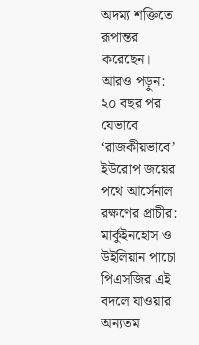অদম্য শক্তিতে রূপান্তর করেছেন।
আরও পড়ুন:
২০ বছর পর যেভাবে ‘রাজকীয়ভাবে’ ইউরোপ জয়ের পথে আর্সেনাল
রক্ষণের প্রাচীর: মার্কুইনহোস ও উইলিয়ান পাচো
পিএসজির এই বদলে যাওয়ার অন্যতম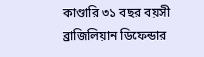কাণ্ডারি ৩১ বছর বয়সী ব্রাজিলিয়ান ডিফেন্ডার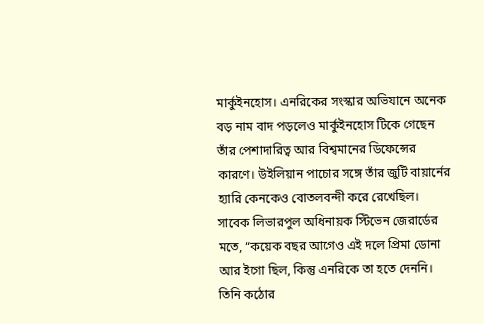মার্কুইনহোস। এনরিকের সংস্কার অভিযানে অনেক বড় নাম বাদ পড়লেও মার্কুইনহোস টিকে গেছেন তাঁর পেশাদারিত্ব আর বিশ্বমানের ডিফেন্সের কারণে। উইলিয়ান পাচোর সঙ্গে তাঁর জুটি বায়ার্নের হ্যারি কেনকেও বোতলবন্দী করে রেখেছিল।
সাবেক লিভারপুল অধিনায়ক স্টিভেন জেরার্ডের মতে, “কয়েক বছর আগেও এই দলে প্রিমা ডোনা আর ইগো ছিল, কিন্তু এনরিকে তা হতে দেননি। তিনি কঠোর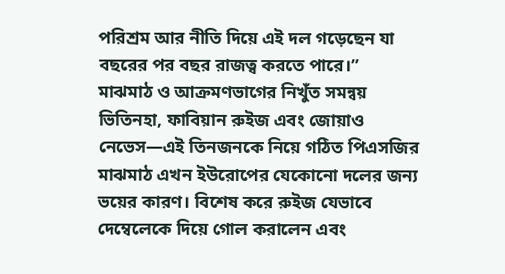পরিশ্রম আর নীতি দিয়ে এই দল গড়েছেন যা বছরের পর বছর রাজত্ব করতে পারে।”
মাঝমাঠ ও আক্রমণভাগের নিখুঁত সমন্বয়
ভিতিনহা, ফাবিয়ান রুইজ এবং জোয়াও নেভেস—এই তিনজনকে নিয়ে গঠিত পিএসজির মাঝমাঠ এখন ইউরোপের যেকোনো দলের জন্য ভয়ের কারণ। বিশেষ করে রুইজ যেভাবে দেম্বেলেকে দিয়ে গোল করালেন এবং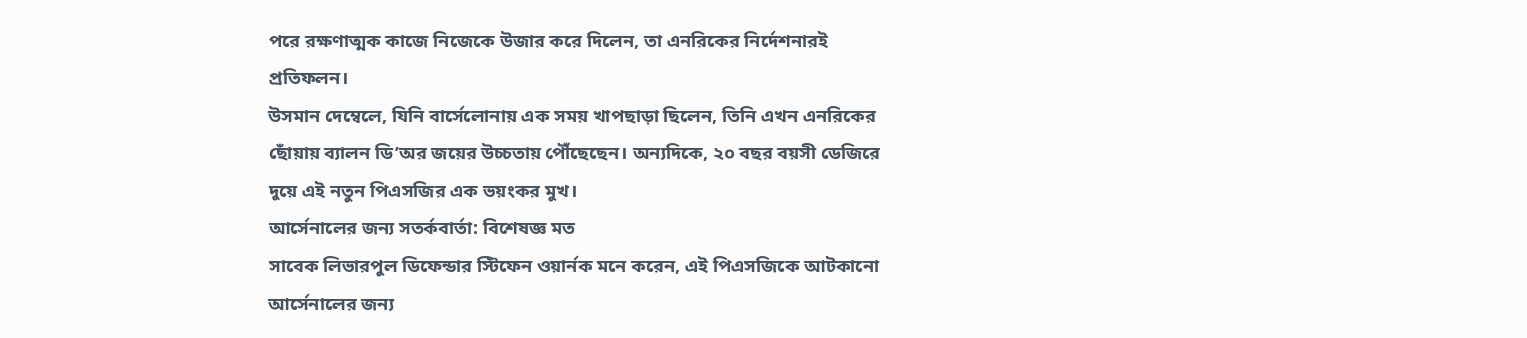পরে রক্ষণাত্মক কাজে নিজেকে উজার করে দিলেন, তা এনরিকের নির্দেশনারই প্রতিফলন।
উসমান দেম্বেলে, যিনি বার্সেলোনায় এক সময় খাপছাড়া ছিলেন, তিনি এখন এনরিকের ছোঁয়ায় ব্যালন ডি’অর জয়ের উচ্চতায় পৌঁছেছেন। অন্যদিকে, ২০ বছর বয়সী ডেজিরে দুয়ে এই নতুন পিএসজির এক ভয়ংকর মুখ।
আর্সেনালের জন্য সতর্কবার্তা: বিশেষজ্ঞ মত
সাবেক লিভারপুল ডিফেন্ডার স্টিফেন ওয়ার্নক মনে করেন, এই পিএসজিকে আটকানো আর্সেনালের জন্য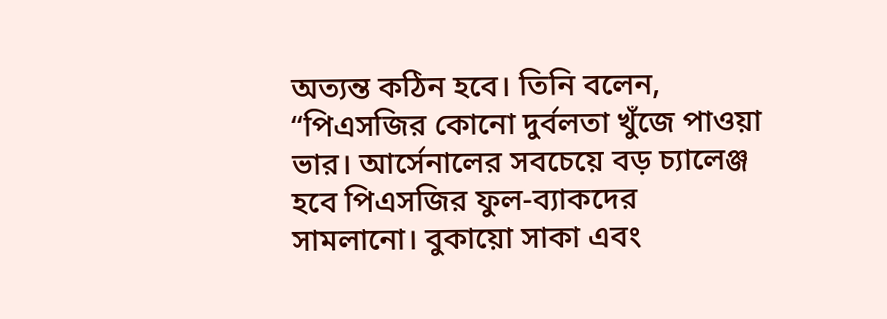অত্যন্ত কঠিন হবে। তিনি বলেন, “পিএসজির কোনো দুর্বলতা খুঁজে পাওয়া ভার। আর্সেনালের সবচেয়ে বড় চ্যালেঞ্জ হবে পিএসজির ফুল-ব্যাকদের সামলানো। বুকায়ো সাকা এবং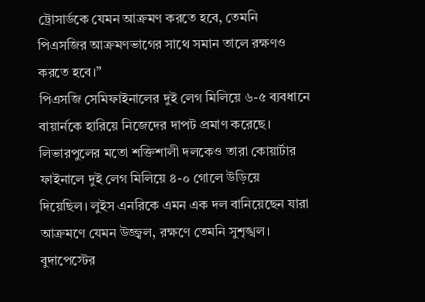ট্রোসার্ডকে যেমন আক্রমণ করতে হবে, তেমনি পিএসজির আক্রমণভাগের সাথে সমান তালে রক্ষণও করতে হবে।”
পিএসজি সেমিফাইনালের দুই লেগ মিলিয়ে ৬-৫ ব্যবধানে বায়ার্নকে হারিয়ে নিজেদের দাপট প্রমাণ করেছে। লিভারপুলের মতো শক্তিশালী দলকেও তারা কোয়ার্টার ফাইনালে দুই লেগ মিলিয়ে ৪-০ গোলে উড়িয়ে দিয়েছিল। লুইস এনরিকে এমন এক দল বানিয়েছেন যারা আক্রমণে যেমন উজ্জ্বল, রক্ষণে তেমনি সুশৃঙ্খল।
বুদাপেস্টের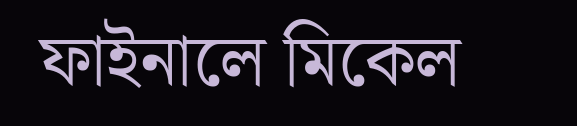ফাইনালে মিকেল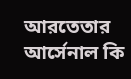আরতেতার আর্সেনাল কি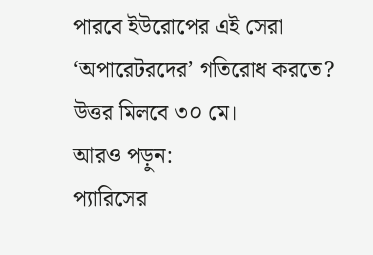পারবে ইউরোপের এই সেরা ‘অপারেটরদের’ গতিরোধ করতে? উত্তর মিলবে ৩০ মে।
আরও পড়ুন:
প্যারিসের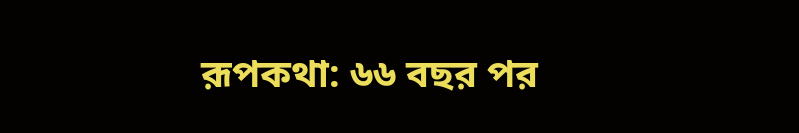রূপকথা: ৬৬ বছর পর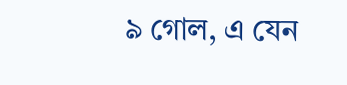৯ গোল, এ যেন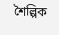শৈল্পিক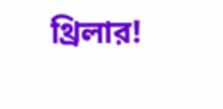থ্রিলার!